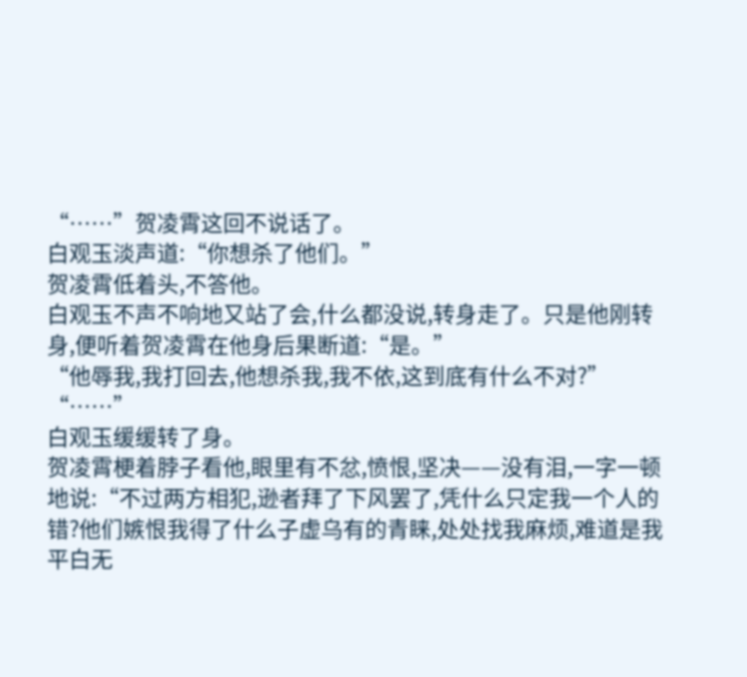“……”贺凌霄这回不说话了。
白观玉淡声道:“你想杀了他们。”
贺凌霄低着头,不答他。
白观玉不声不响地又站了会,什么都没说,转身走了。只是他刚转身,便听着贺凌霄在他身后果断道:“是。”
“他辱我,我打回去,他想杀我,我不依,这到底有什么不对?”
“……”
白观玉缓缓转了身。
贺凌霄梗着脖子看他,眼里有不忿,愤恨,坚决——没有泪,一字一顿地说:“不过两方相犯,逊者拜了下风罢了,凭什么只定我一个人的错?他们嫉恨我得了什么子虚乌有的青睐,处处找我麻烦,难道是我平白无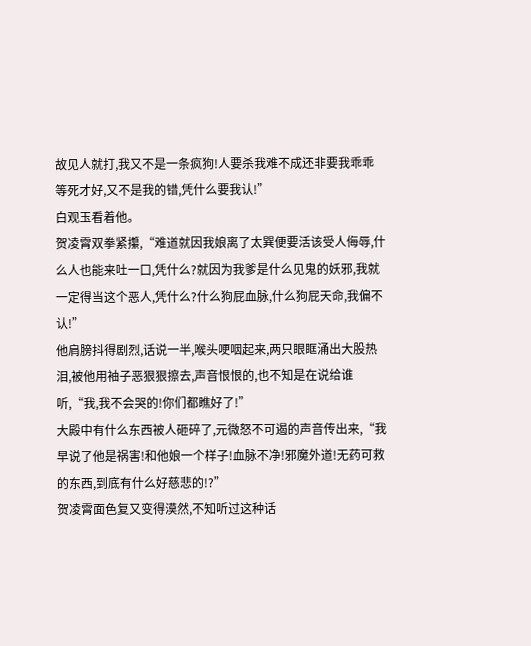故见人就打,我又不是一条疯狗!人要杀我难不成还非要我乖乖等死才好,又不是我的错,凭什么要我认!”
白观玉看着他。
贺凌霄双拳紧攥,“难道就因我娘离了太巽便要活该受人侮辱,什么人也能来吐一口,凭什么?就因为我爹是什么见鬼的妖邪,我就一定得当这个恶人,凭什么?什么狗屁血脉,什么狗屁天命,我偏不认!”
他肩膀抖得剧烈,话说一半,喉头哽咽起来,两只眼眶涌出大股热泪,被他用袖子恶狠狠擦去,声音恨恨的,也不知是在说给谁听,“我,我不会哭的!你们都瞧好了!”
大殿中有什么东西被人砸碎了,元微怒不可遏的声音传出来,“我早说了他是祸害!和他娘一个样子!血脉不净!邪魔外道!无药可救的东西,到底有什么好慈悲的!?”
贺凌霄面色复又变得漠然,不知听过这种话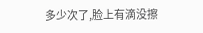多少次了,脸上有滴没擦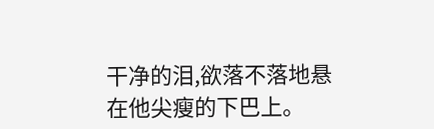干净的泪,欲落不落地悬在他尖瘦的下巴上。